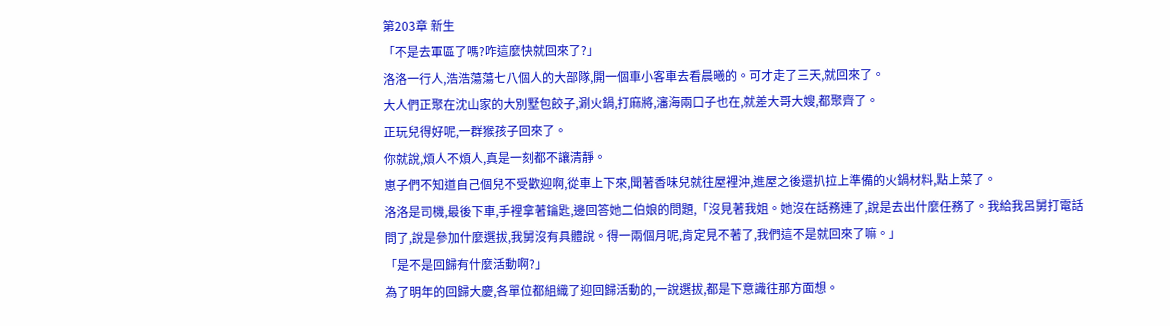第203章 新生
「不是去軍區了嗎?咋這麼快就回來了?」
洛洛一行人,浩浩蕩蕩七八個人的大部隊,開一個車小客車去看晨曦的。可才走了三天,就回來了。
大人們正聚在沈山家的大別墅包餃子,涮火鍋,打麻將,瀋海兩口子也在,就差大哥大嫂,都聚齊了。
正玩兒得好呢,一群猴孩子回來了。
你就說,煩人不煩人,真是一刻都不讓清靜。
崽子們不知道自己個兒不受歡迎啊,從車上下來,聞著香味兒就往屋裡沖,進屋之後還扒拉上準備的火鍋材料,點上菜了。
洛洛是司機,最後下車,手裡拿著鑰匙,邊回答她二伯娘的問題,「沒見著我姐。她沒在話務連了,說是去出什麼任務了。我給我呂舅打電話問了,說是參加什麼選拔,我舅沒有具體說。得一兩個月呢,肯定見不著了,我們這不是就回來了嘛。」
「是不是回歸有什麼活動啊?」
為了明年的回歸大慶,各單位都組織了迎回歸活動的,一說選拔,都是下意識往那方面想。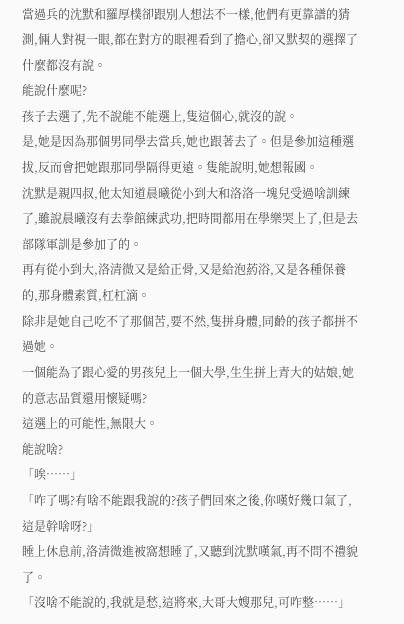當過兵的沈默和羅厚樸卻跟別人想法不一樣,他們有更靠譜的猜測,倆人對視一眼,都在對方的眼裡看到了擔心,卻又默契的選擇了什麼都沒有說。
能說什麼呢?
孩子去選了,先不說能不能選上,隻這個心,就沒的說。
是,她是因為那個男同學去當兵,她也跟著去了。但是參加這種選拔,反而會把她跟那同學隔得更遠。隻能說明,她想報國。
沈默是親四叔,他太知道晨曦從小到大和洛洛一塊兒受過啥訓練了,雖說晨曦沒有去拳館練武功,把時間都用在學樂哭上了,但是去部隊軍訓是參加了的。
再有從小到大,洛清微又是給正骨,又是給泡葯浴,又是各種保養的,那身體素質,杠杠滴。
除非是她自己吃不了那個苦,要不然,隻拼身體,同齡的孩子都拼不過她。
一個能為了跟心愛的男孩兒上一個大學,生生拼上青大的姑娘,她的意志品質還用懷疑嗎?
這選上的可能性,無限大。
能說啥?
「唉……」
「咋了嗎?有啥不能跟我說的?孩子們回來之後,你嘆好幾口氣了,這是幹啥呀?」
睡上休息前,洛清微進被窩想睡了,又聽到沈默嘆氣,再不問不禮貌了。
「沒啥不能說的,我就是愁,這將來,大哥大嫂那兒,可咋整……」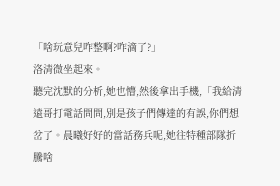「啥玩意兒咋整啊?咋滴了?」
洛清微坐起來。
聽完沈默的分析,她也懵,然後拿出手機,「我給清遠哥打電話問問,別是孩子們傳達的有誤,你們想岔了。晨曦好好的當話務兵呢,她往特種部隊折騰啥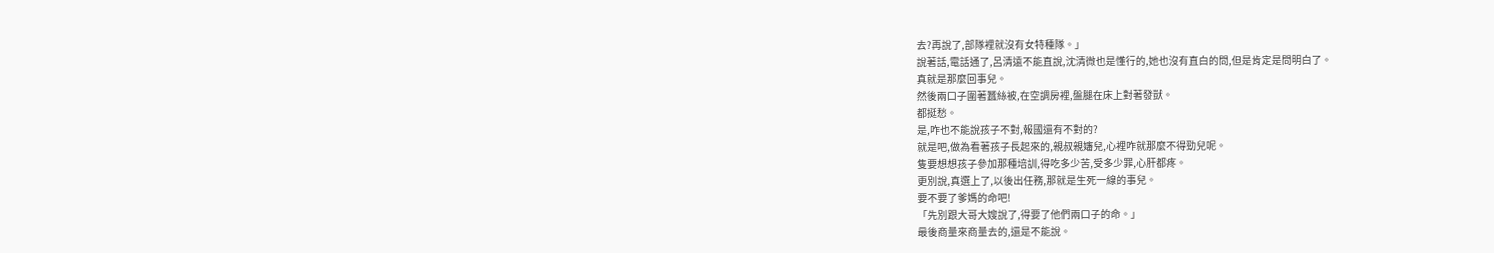去?再說了,部隊裡就沒有女特種隊。」
說著話,電話通了,呂清遠不能直說,沈清微也是懂行的,她也沒有直白的問,但是肯定是問明白了。
真就是那麼回事兒。
然後兩口子圍著蠶絲被,在空調房裡,盤腿在床上對著發獃。
都挺愁。
是,咋也不能說孩子不對,報國還有不對的?
就是吧,做為看著孩子長起來的,親叔親嬸兒,心裡咋就那麼不得勁兒呢。
隻要想想孩子參加那種培訓,得吃多少苦,受多少罪,心肝都疼。
更別說,真選上了,以後出任務,那就是生死一線的事兒。
要不要了爹媽的命吧!
「先別跟大哥大嫂說了,得要了他們兩口子的命。」
最後商量來商量去的,還是不能說。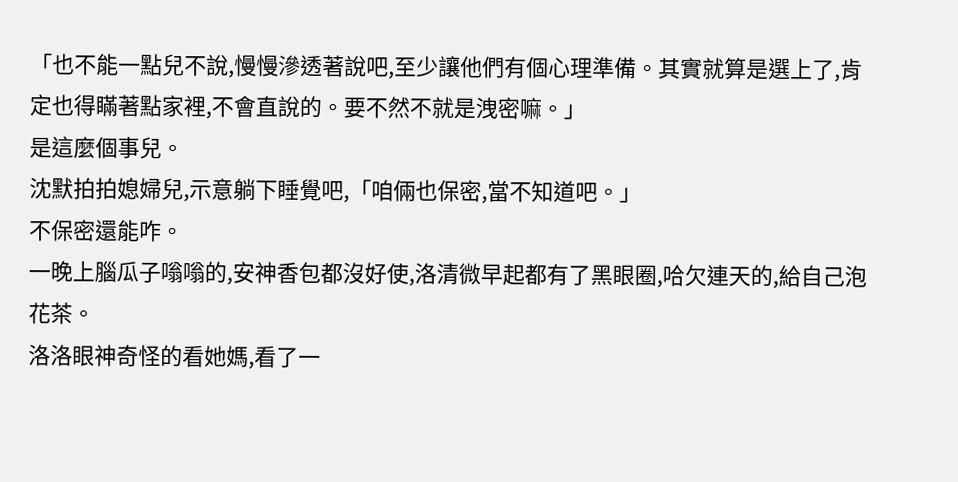「也不能一點兒不說,慢慢滲透著說吧,至少讓他們有個心理準備。其實就算是選上了,肯定也得瞞著點家裡,不會直說的。要不然不就是洩密嘛。」
是這麼個事兒。
沈默拍拍媳婦兒,示意躺下睡覺吧,「咱倆也保密,當不知道吧。」
不保密還能咋。
一晚上腦瓜子嗡嗡的,安神香包都沒好使,洛清微早起都有了黑眼圈,哈欠連天的,給自己泡花茶。
洛洛眼神奇怪的看她媽,看了一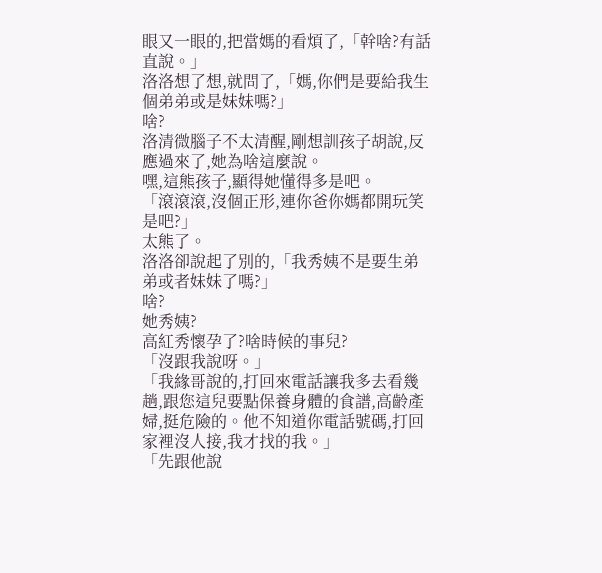眼又一眼的,把當媽的看煩了,「幹啥?有話直說。」
洛洛想了想,就問了,「媽,你們是要給我生個弟弟或是妹妹嗎?」
啥?
洛清微腦子不太清醒,剛想訓孩子胡說,反應過來了,她為啥這麼說。
嘿,這熊孩子,顯得她懂得多是吧。
「滾滾滾,沒個正形,連你爸你媽都開玩笑是吧?」
太熊了。
洛洛卻說起了別的,「我秀姨不是要生弟弟或者妹妹了嗎?」
啥?
她秀姨?
高紅秀懷孕了?啥時候的事兒?
「沒跟我說呀。」
「我緣哥說的,打回來電話讓我多去看幾趟,跟您這兒要點保養身體的食譜,高齡產婦,挺危險的。他不知道你電話號碼,打回家裡沒人接,我才找的我。」
「先跟他說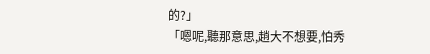的?」
「嗯呢,聽那意思,趙大不想要,怕秀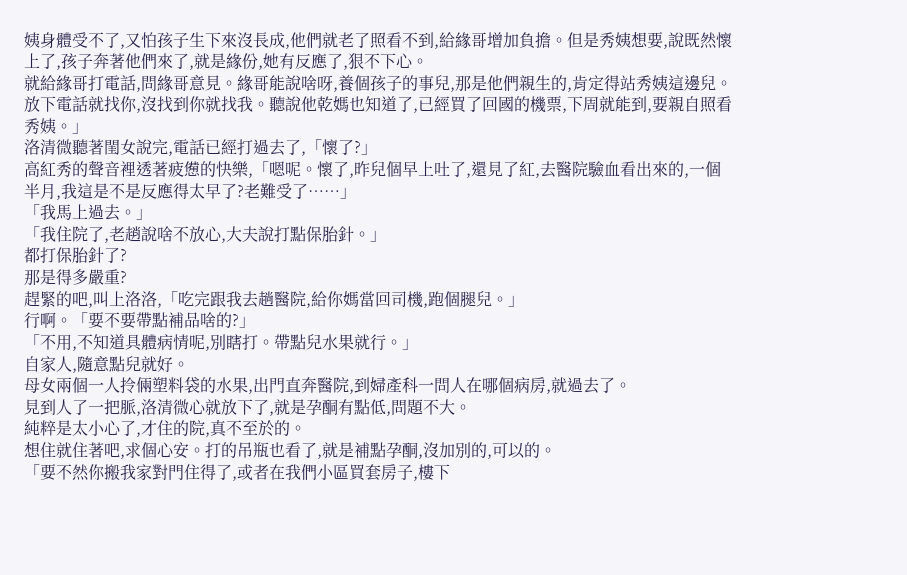姨身體受不了,又怕孩子生下來沒長成,他們就老了照看不到,給緣哥增加負擔。但是秀姨想要,說既然懷上了,孩子奔著他們來了,就是緣份,她有反應了,狠不下心。
就給緣哥打電話,問緣哥意見。緣哥能說啥呀,養個孩子的事兒,那是他們親生的,肯定得站秀姨這邊兒。
放下電話就找你,沒找到你就找我。聽說他乾媽也知道了,已經買了回國的機票,下周就能到,要親自照看秀姨。」
洛清微聽著閨女說完,電話已經打過去了,「懷了?」
高紅秀的聲音裡透著疲憊的快樂,「嗯呢。懷了,昨兒個早上吐了,還見了紅,去醫院驗血看出來的,一個半月,我這是不是反應得太早了?老難受了……」
「我馬上過去。」
「我住院了,老趙說啥不放心,大夫說打點保胎針。」
都打保胎針了?
那是得多嚴重?
趕緊的吧,叫上洛洛,「吃完跟我去趟醫院,給你媽當回司機,跑個腿兒。」
行啊。「要不要帶點補品啥的?」
「不用,不知道具體病情呢,別瞎打。帶點兒水果就行。」
自家人,隨意點兒就好。
母女兩個一人拎倆塑料袋的水果,出門直奔醫院,到婦產科一問人在哪個病房,就過去了。
見到人了一把脈,洛清微心就放下了,就是孕酮有點低,問題不大。
純粹是太小心了,才住的院,真不至於的。
想住就住著吧,求個心安。打的吊瓶也看了,就是補點孕酮,沒加別的,可以的。
「要不然你搬我家對門住得了,或者在我們小區買套房子,樓下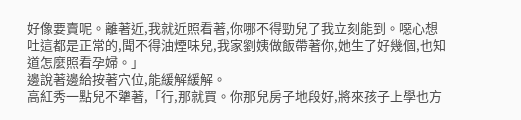好像要賣呢。離著近,我就近照看著,你哪不得勁兒了我立刻能到。噁心想吐這都是正常的,聞不得油煙味兒,我家劉姨做飯帶著你,她生了好幾個,也知道怎麼照看孕婦。」
邊說著邊給按著穴位,能緩解緩解。
高紅秀一點兒不犟著,「行,那就買。你那兒房子地段好,將來孩子上學也方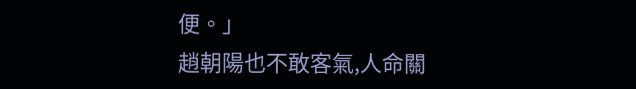便。」
趙朝陽也不敢客氣,人命關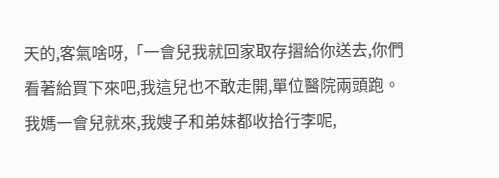天的,客氣啥呀,「一會兒我就回家取存摺給你送去,你們看著給買下來吧,我這兒也不敢走開,單位醫院兩頭跑。我媽一會兒就來,我嫂子和弟妹都收拾行李呢,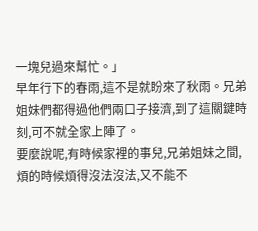一塊兒過來幫忙。」
早年行下的春雨,這不是就盼來了秋雨。兄弟姐妹們都得過他們兩口子接濟,到了這關鍵時刻,可不就全家上陣了。
要麼說呢,有時候家裡的事兒,兄弟姐妹之間,煩的時候煩得沒法沒法,又不能不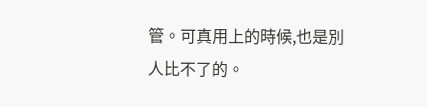管。可真用上的時候,也是別人比不了的。